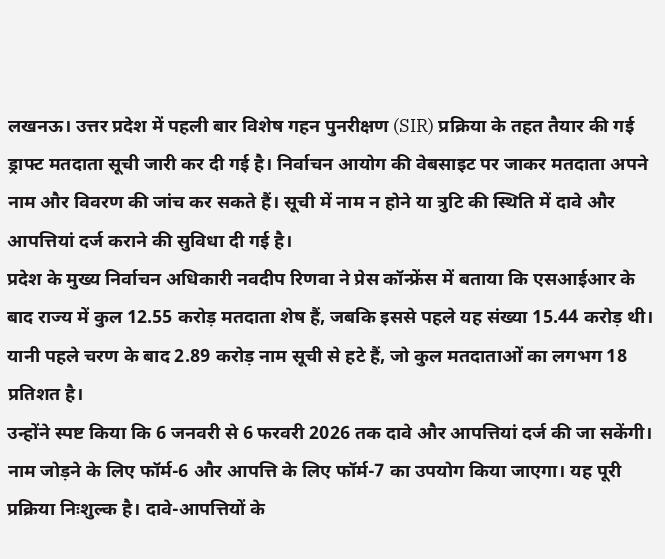लखनऊ। उत्तर प्रदेश में पहली बार विशेष गहन पुनरीक्षण (SIR) प्रक्रिया के तहत तैयार की गई ड्राफ्ट मतदाता सूची जारी कर दी गई है। निर्वाचन आयोग की वेबसाइट पर जाकर मतदाता अपने नाम और विवरण की जांच कर सकते हैं। सूची में नाम न होने या त्रुटि की स्थिति में दावे और आपत्तियां दर्ज कराने की सुविधा दी गई है।
प्रदेश के मुख्य निर्वाचन अधिकारी नवदीप रिणवा ने प्रेस कॉन्फ्रेंस में बताया कि एसआईआर के बाद राज्य में कुल 12.55 करोड़ मतदाता शेष हैं, जबकि इससे पहले यह संख्या 15.44 करोड़ थी। यानी पहले चरण के बाद 2.89 करोड़ नाम सूची से हटे हैं, जो कुल मतदाताओं का लगभग 18 प्रतिशत है।
उन्होंने स्पष्ट किया कि 6 जनवरी से 6 फरवरी 2026 तक दावे और आपत्तियां दर्ज की जा सकेंगी। नाम जोड़ने के लिए फॉर्म-6 और आपत्ति के लिए फॉर्म-7 का उपयोग किया जाएगा। यह पूरी प्रक्रिया निःशुल्क है। दावे-आपत्तियों के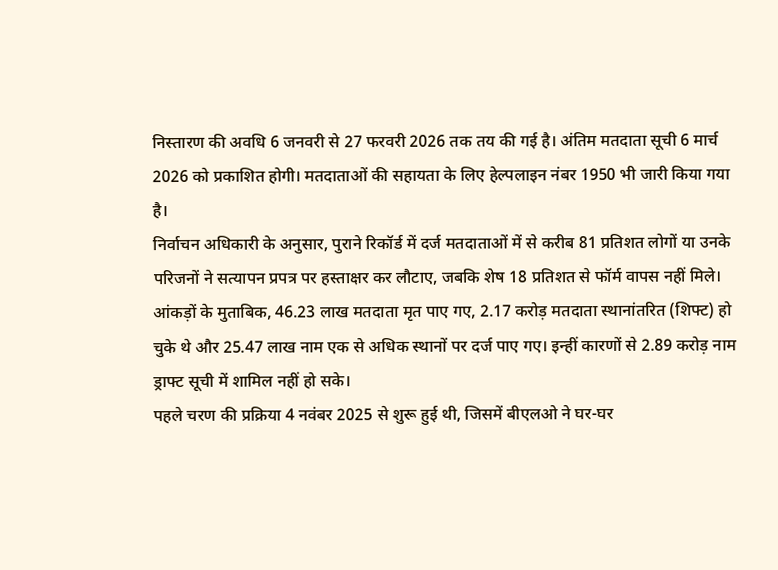निस्तारण की अवधि 6 जनवरी से 27 फरवरी 2026 तक तय की गई है। अंतिम मतदाता सूची 6 मार्च 2026 को प्रकाशित होगी। मतदाताओं की सहायता के लिए हेल्पलाइन नंबर 1950 भी जारी किया गया है।
निर्वाचन अधिकारी के अनुसार, पुराने रिकॉर्ड में दर्ज मतदाताओं में से करीब 81 प्रतिशत लोगों या उनके परिजनों ने सत्यापन प्रपत्र पर हस्ताक्षर कर लौटाए, जबकि शेष 18 प्रतिशत से फॉर्म वापस नहीं मिले। आंकड़ों के मुताबिक, 46.23 लाख मतदाता मृत पाए गए, 2.17 करोड़ मतदाता स्थानांतरित (शिफ्ट) हो चुके थे और 25.47 लाख नाम एक से अधिक स्थानों पर दर्ज पाए गए। इन्हीं कारणों से 2.89 करोड़ नाम ड्राफ्ट सूची में शामिल नहीं हो सके।
पहले चरण की प्रक्रिया 4 नवंबर 2025 से शुरू हुई थी, जिसमें बीएलओ ने घर-घर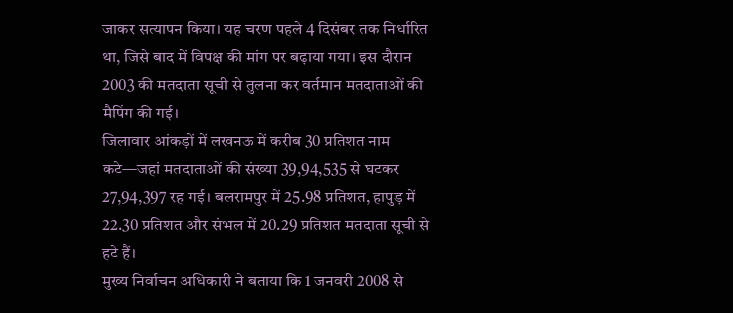जाकर सत्यापन किया। यह चरण पहले 4 दिसंबर तक निर्धारित था, जिसे बाद में विपक्ष की मांग पर बढ़ाया गया। इस दौरान 2003 की मतदाता सूची से तुलना कर वर्तमान मतदाताओं की मैपिंग की गई।
जिलावार आंकड़ों में लखनऊ में करीब 30 प्रतिशत नाम कटे—जहां मतदाताओं की संख्या 39,94,535 से घटकर 27,94,397 रह गई। बलरामपुर में 25.98 प्रतिशत, हापुड़ में 22.30 प्रतिशत और संभल में 20.29 प्रतिशत मतदाता सूची से हटे हैं।
मुख्य निर्वाचन अधिकारी ने बताया कि 1 जनवरी 2008 से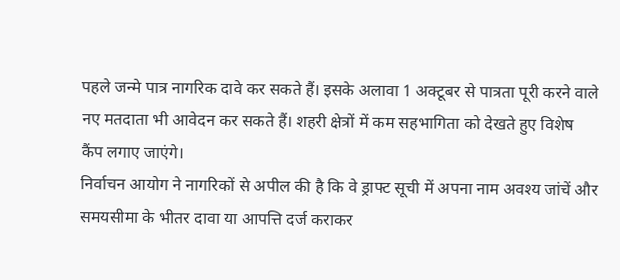पहले जन्मे पात्र नागरिक दावे कर सकते हैं। इसके अलावा 1 अक्टूबर से पात्रता पूरी करने वाले नए मतदाता भी आवेदन कर सकते हैं। शहरी क्षेत्रों में कम सहभागिता को देखते हुए विशेष कैंप लगाए जाएंगे।
निर्वाचन आयोग ने नागरिकों से अपील की है कि वे ड्राफ्ट सूची में अपना नाम अवश्य जांचें और समयसीमा के भीतर दावा या आपत्ति दर्ज कराकर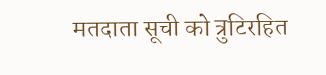मतदाता सूची को त्रुटिरहित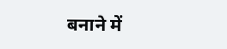बनाने में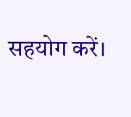सहयोग करें।